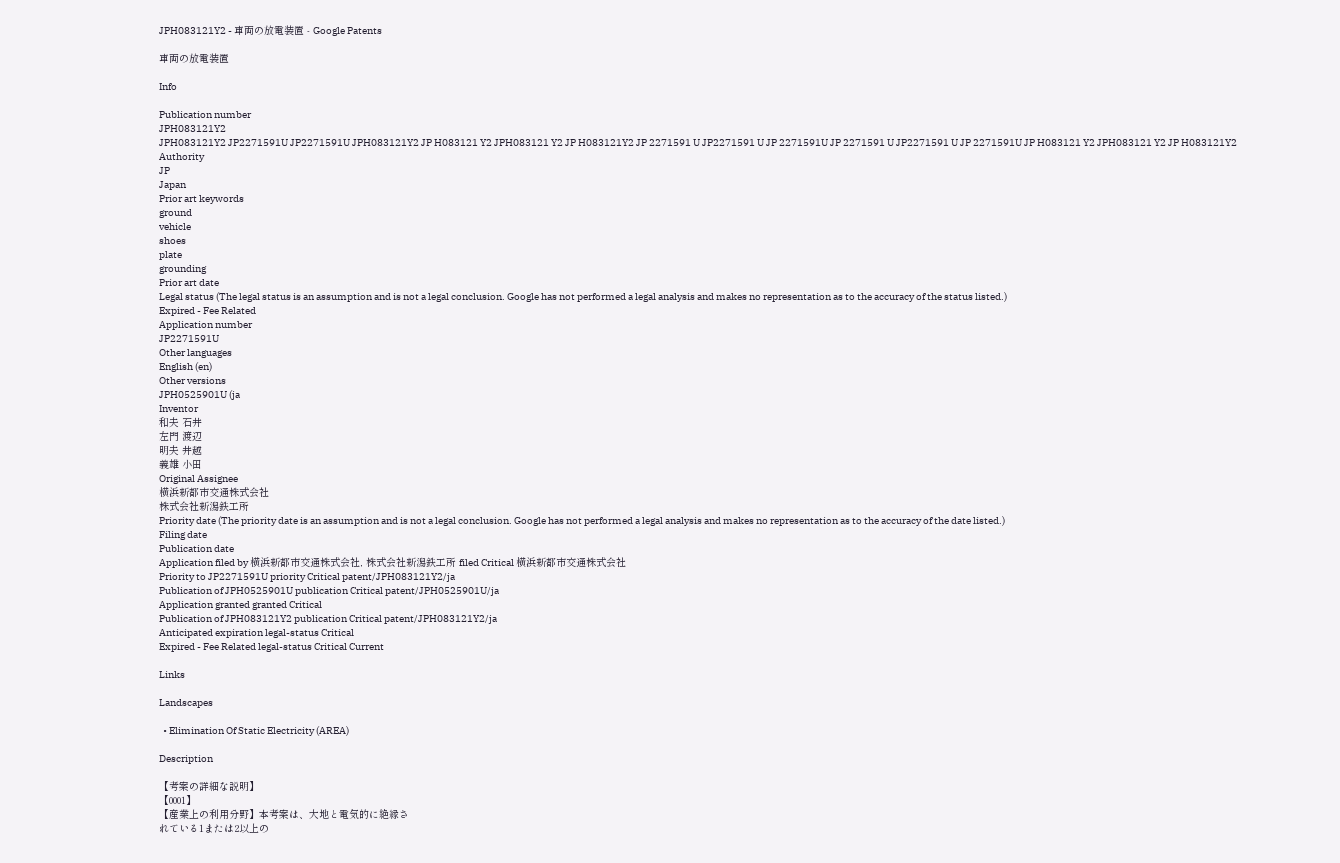JPH083121Y2 - 車両の放電装置 - Google Patents

車両の放電装置

Info

Publication number
JPH083121Y2
JPH083121Y2 JP2271591U JP2271591U JPH083121Y2 JP H083121 Y2 JPH083121 Y2 JP H083121Y2 JP 2271591 U JP2271591 U JP 2271591U JP 2271591 U JP2271591 U JP 2271591U JP H083121 Y2 JPH083121 Y2 JP H083121Y2
Authority
JP
Japan
Prior art keywords
ground
vehicle
shoes
plate
grounding
Prior art date
Legal status (The legal status is an assumption and is not a legal conclusion. Google has not performed a legal analysis and makes no representation as to the accuracy of the status listed.)
Expired - Fee Related
Application number
JP2271591U
Other languages
English (en)
Other versions
JPH0525901U (ja
Inventor
和夫 石井
左門 渡辺
明夫 井越
義雄 小田
Original Assignee
横浜新都市交通株式会社
株式会社新潟鉄工所
Priority date (The priority date is an assumption and is not a legal conclusion. Google has not performed a legal analysis and makes no representation as to the accuracy of the date listed.)
Filing date
Publication date
Application filed by 横浜新都市交通株式会社, 株式会社新潟鉄工所 filed Critical 横浜新都市交通株式会社
Priority to JP2271591U priority Critical patent/JPH083121Y2/ja
Publication of JPH0525901U publication Critical patent/JPH0525901U/ja
Application granted granted Critical
Publication of JPH083121Y2 publication Critical patent/JPH083121Y2/ja
Anticipated expiration legal-status Critical
Expired - Fee Related legal-status Critical Current

Links

Landscapes

  • Elimination Of Static Electricity (AREA)

Description

【考案の詳細な説明】
【0001】
【産業上の利用分野】本考案は、大地と電気的に絶縁さ
れている1または2以上の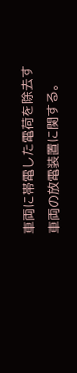車両に帯電した電荷を除去す
車両の放電装置に関する。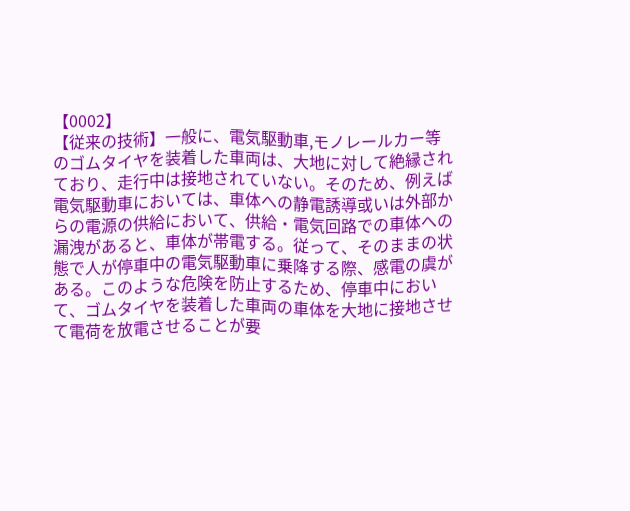【0002】
【従来の技術】一般に、電気駆動車,モノレールカー等
のゴムタイヤを装着した車両は、大地に対して絶縁され
ており、走行中は接地されていない。そのため、例えば
電気駆動車においては、車体への静電誘導或いは外部か
らの電源の供給において、供給・電気回路での車体への
漏洩があると、車体が帯電する。従って、そのままの状
態で人が停車中の電気駆動車に乗降する際、感電の虞が
ある。このような危険を防止するため、停車中におい
て、ゴムタイヤを装着した車両の車体を大地に接地させ
て電荷を放電させることが要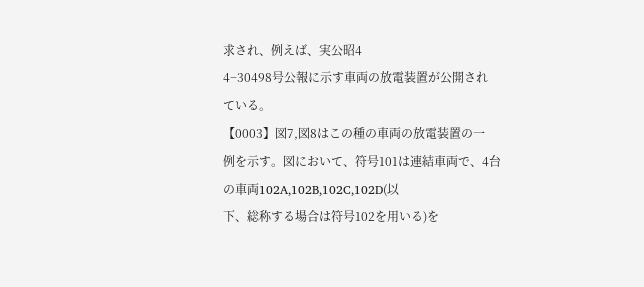求され、例えば、実公昭4
4−30498号公報に示す車両の放電装置が公開され
ている。
【0003】図7,図8はこの種の車両の放電装置の一
例を示す。図において、符号101は連結車両で、4台
の車両102A,102B,102C,102D(以
下、総称する場合は符号102を用いる)を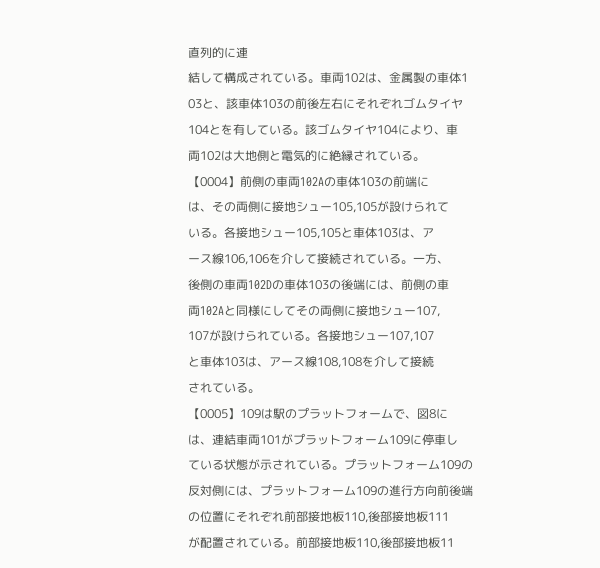直列的に連
結して構成されている。車両102は、金属製の車体1
03と、該車体103の前後左右にそれぞれゴムタイヤ
104とを有している。該ゴムタイヤ104により、車
両102は大地側と電気的に絶縁されている。
【0004】前側の車両102Aの車体103の前端に
は、その両側に接地シュー105,105が設けられて
いる。各接地シュー105,105と車体103は、ア
ース線106,106を介して接続されている。一方、
後側の車両102Dの車体103の後端には、前側の車
両102Aと同様にしてその両側に接地シュー107,
107が設けられている。各接地シュー107,107
と車体103は、アース線108,108を介して接続
されている。
【0005】109は駅のプラットフォームで、図8に
は、連結車両101がプラットフォーム109に停車し
ている状態が示されている。プラットフォーム109の
反対側には、プラットフォーム109の進行方向前後端
の位置にそれぞれ前部接地板110,後部接地板111
が配置されている。前部接地板110,後部接地板11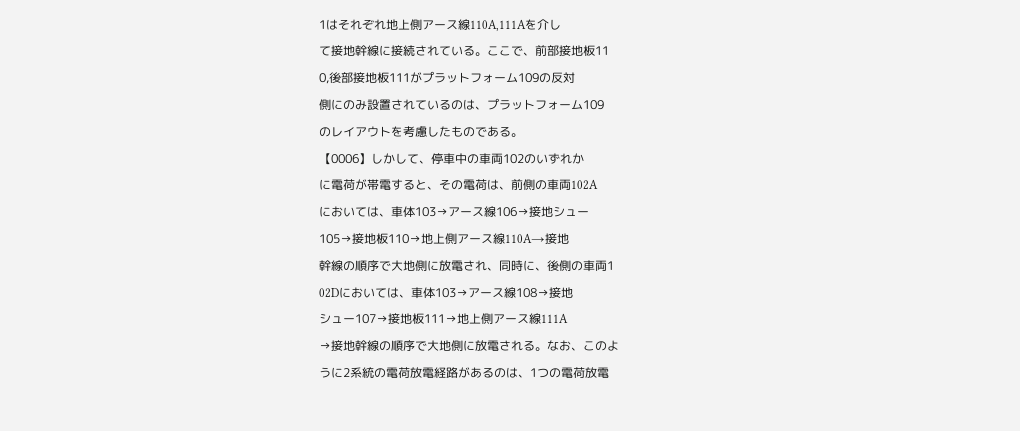1はそれぞれ地上側アース線110A,111Aを介し
て接地幹線に接続されている。ここで、前部接地板11
0,後部接地板111がプラットフォーム109の反対
側にのみ設置されているのは、プラットフォーム109
のレイアウトを考慮したものである。
【0006】しかして、停車中の車両102のいずれか
に電荷が帯電すると、その電荷は、前側の車両102A
においては、車体103→アース線106→接地シュー
105→接地板110→地上側アース線110A→接地
幹線の順序で大地側に放電され、同時に、後側の車両1
02Dにおいては、車体103→アース線108→接地
シュー107→接地板111→地上側アース線111A
→接地幹線の順序で大地側に放電される。なお、このよ
うに2系統の電荷放電経路があるのは、1つの電荷放電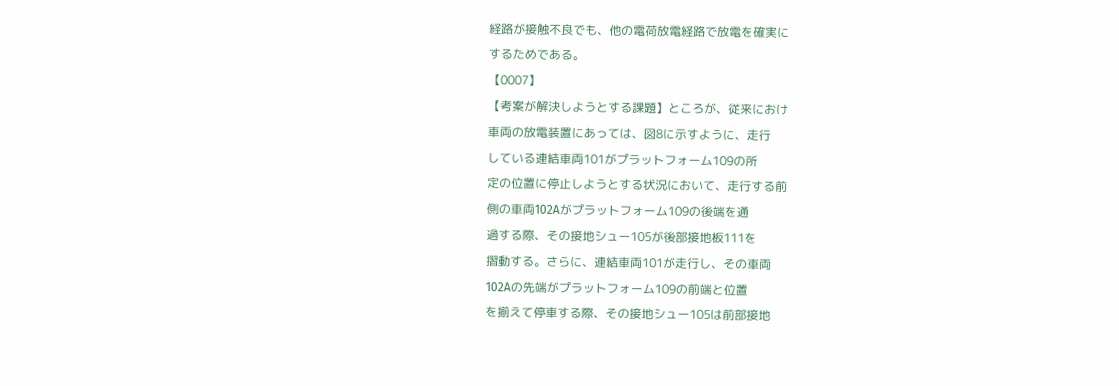経路が接触不良でも、他の電荷放電経路で放電を確実に
するためである。
【0007】
【考案が解決しようとする課題】ところが、従来におけ
車両の放電装置にあっては、図8に示すように、走行
している連結車両101がプラットフォーム109の所
定の位置に停止しようとする状況において、走行する前
側の車両102Aがプラットフォーム109の後端を通
過する際、その接地シュー105が後部接地板111を
摺動する。さらに、連結車両101が走行し、その車両
102Aの先端がプラットフォーム109の前端と位置
を揃えて停車する際、その接地シュー105は前部接地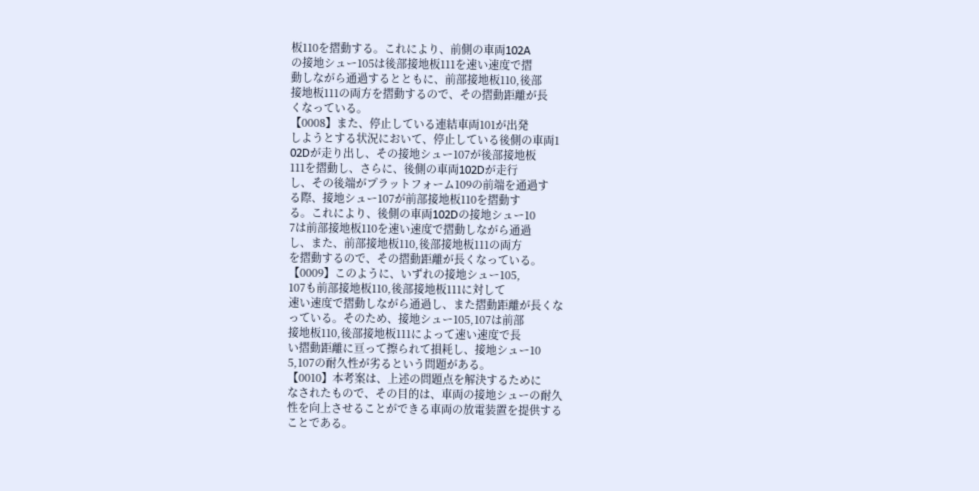板110を摺動する。これにより、前側の車両102A
の接地シュー105は後部接地板111を速い速度で摺
動しながら通過するとともに、前部接地板110,後部
接地板111の両方を摺動するので、その摺動距離が長
くなっている。
【0008】また、停止している連結車両101が出発
しようとする状況において、停止している後側の車両1
02Dが走り出し、その接地シュー107が後部接地板
111を摺動し、さらに、後側の車両102Dが走行
し、その後端がプラットフォーム109の前端を通過す
る際、接地シュー107が前部接地板110を摺動す
る。これにより、後側の車両102Dの接地シュー10
7は前部接地板110を速い速度で摺動しながら通過
し、また、前部接地板110,後部接地板111の両方
を摺動するので、その摺動距離が長くなっている。
【0009】このように、いずれの接地シュー105,
107も前部接地板110,後部接地板111に対して
速い速度で摺動しながら通過し、また摺動距離が長くな
っている。そのため、接地シュー105,107は前部
接地板110,後部接地板111によって速い速度で長
い摺動距離に亘って擦られて損耗し、接地シュー10
5,107の耐久性が劣るという問題がある。
【0010】本考案は、上述の問題点を解決するために
なされたもので、その目的は、車両の接地シューの耐久
性を向上させることができる車両の放電装置を提供する
ことである。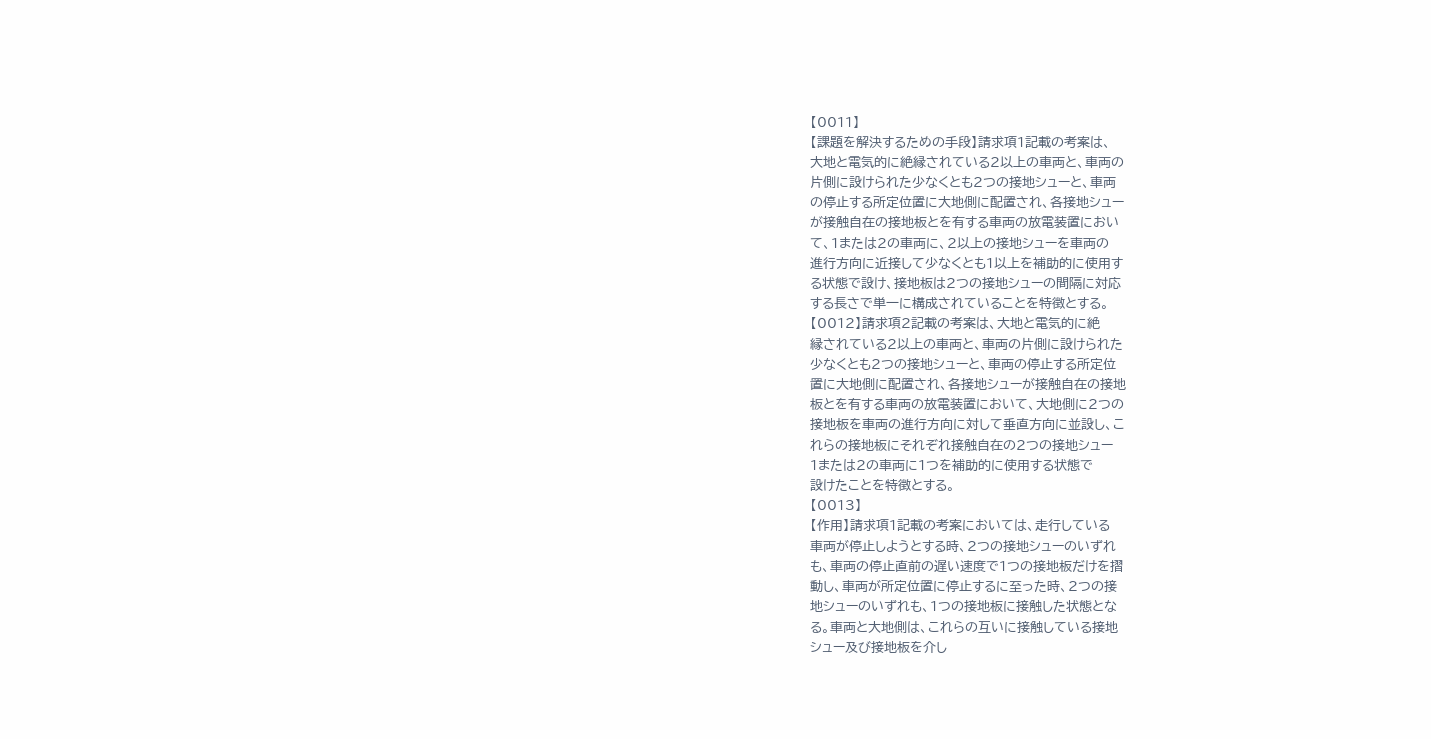【0011】
【課題を解決するための手段】請求項1記載の考案は、
大地と電気的に絶縁されている2以上の車両と、車両の
片側に設けられた少なくとも2つの接地シューと、車両
の停止する所定位置に大地側に配置され、各接地シュー
が接触自在の接地板とを有する車両の放電装置におい
て、1または2の車両に、2以上の接地シューを車両の
進行方向に近接して少なくとも1以上を補助的に使用す
る状態で設け、接地板は2つの接地シューの間隔に対応
する長さで単一に構成されていることを特徴とする。
【0012】請求項2記載の考案は、大地と電気的に絶
縁されている2以上の車両と、車両の片側に設けられた
少なくとも2つの接地シューと、車両の停止する所定位
置に大地側に配置され、各接地シューが接触自在の接地
板とを有する車両の放電装置において、大地側に2つの
接地板を車両の進行方向に対して垂直方向に並設し、こ
れらの接地板にそれぞれ接触自在の2つの接地シュー
1または2の車両に1つを補助的に使用する状態で
設けたことを特徴とする。
【0013】
【作用】請求項1記載の考案においては、走行している
車両が停止しようとする時、2つの接地シューのいずれ
も、車両の停止直前の遅い速度で1つの接地板だけを摺
動し、車両が所定位置に停止するに至った時、2つの接
地シューのいずれも、1つの接地板に接触した状態とな
る。車両と大地側は、これらの互いに接触している接地
シュー及び接地板を介し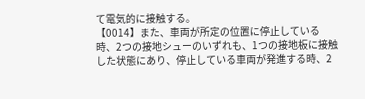て電気的に接触する。
【0014】また、車両が所定の位置に停止している
時、2つの接地シューのいずれも、1つの接地板に接触
した状態にあり、停止している車両が発進する時、2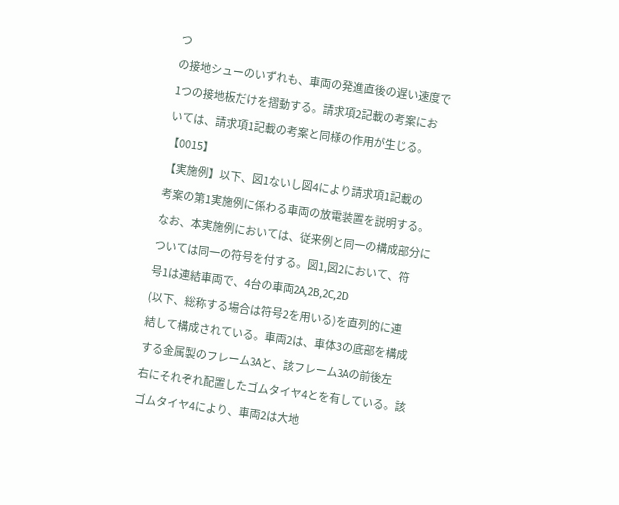つ
の接地シューのいずれも、車両の発進直後の遅い速度で
1つの接地板だけを摺動する。請求項2記載の考案にお
いては、請求項1記載の考案と同様の作用が生じる。
【0015】
【実施例】以下、図1ないし図4により請求項1記載の
考案の第1実施例に係わる車両の放電装置を説明する。
なお、本実施例においては、従来例と同一の構成部分に
ついては同一の符号を付する。図1,図2において、符
号1は連結車両で、4台の車両2A,2B,2C,2D
(以下、総称する場合は符号2を用いる)を直列的に連
結して構成されている。車両2は、車体3の底部を構成
する金属製のフレーム3Aと、該フレーム3Aの前後左
右にそれぞれ配置したゴムタイヤ4とを有している。該
ゴムタイヤ4により、車両2は大地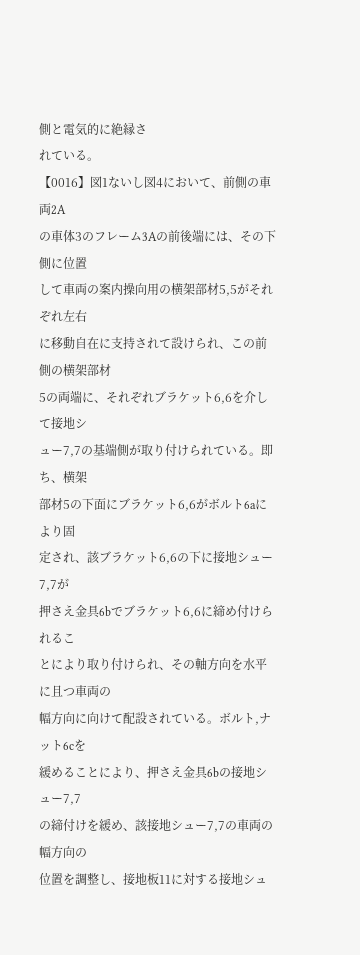側と電気的に絶縁さ
れている。
【0016】図1ないし図4において、前側の車両2A
の車体3のフレーム3Aの前後端には、その下側に位置
して車両の案内操向用の横架部材5,5がそれぞれ左右
に移動自在に支持されて設けられ、この前側の横架部材
5の両端に、それぞれブラケット6,6を介して接地シ
ュー7,7の基端側が取り付けられている。即ち、横架
部材5の下面にブラケット6,6がボルト6aにより固
定され、該ブラケット6,6の下に接地シュー7,7が
押さえ金具6bでブラケット6,6に締め付けられるこ
とにより取り付けられ、その軸方向を水平に且つ車両の
幅方向に向けて配設されている。ボルト,ナット6cを
緩めることにより、押さえ金具6bの接地シュー7,7
の締付けを緩め、該接地シュー7,7の車両の幅方向の
位置を調整し、接地板11に対する接地シュ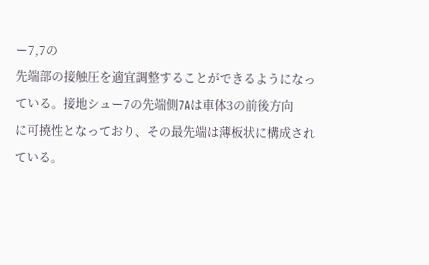ー7,7の
先端部の接触圧を適宜調整することができるようになっ
ている。接地シュー7の先端側7Aは車体3の前後方向
に可撓性となっており、その最先端は薄板状に構成され
ている。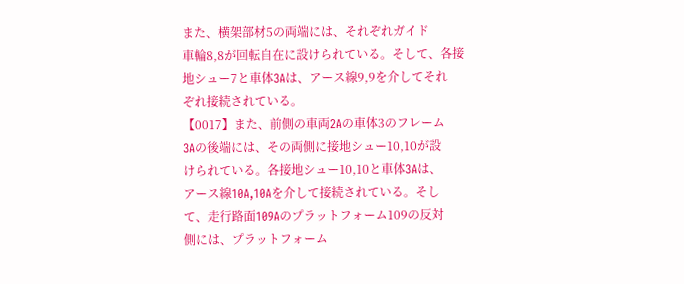また、横架部材5の両端には、それぞれガイド
車輪8,8が回転自在に設けられている。そして、各接
地シュー7と車体3Aは、アース線9,9を介してそれ
ぞれ接続されている。
【0017】また、前側の車両2Aの車体3のフレーム
3Aの後端には、その両側に接地シュー10,10が設
けられている。各接地シュー10,10と車体3Aは、
アース線10A,10Aを介して接続されている。そし
て、走行路面109Aのプラットフォーム109の反対
側には、プラットフォーム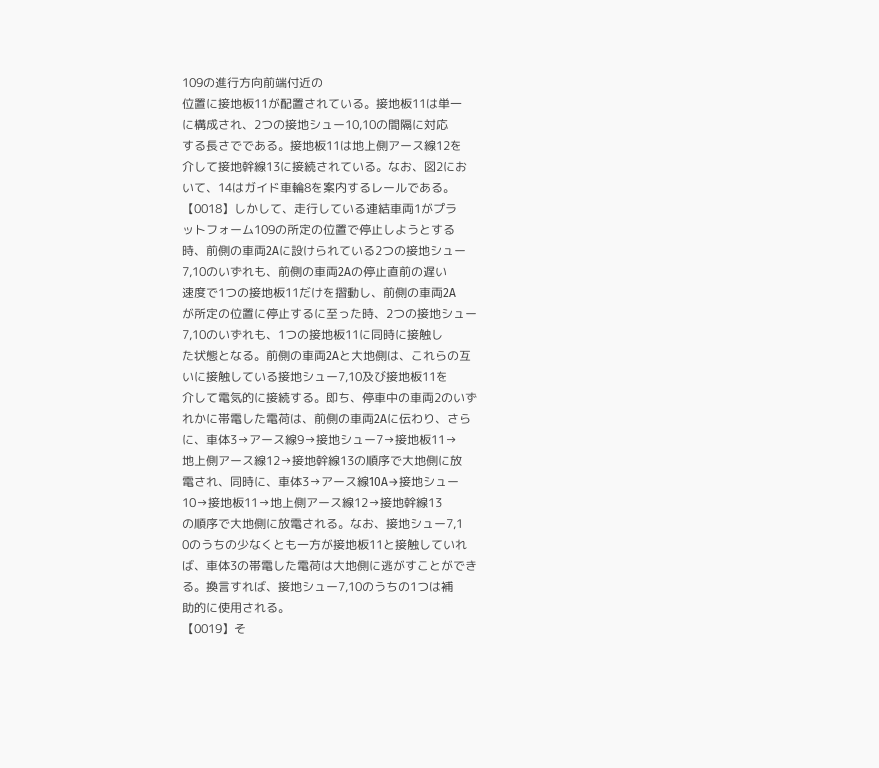109の進行方向前端付近の
位置に接地板11が配置されている。接地板11は単一
に構成され、2つの接地シュー10,10の間隔に対応
する長さでである。接地板11は地上側アース線12を
介して接地幹線13に接続されている。なお、図2にお
いて、14はガイド車輪8を案内するレールである。
【0018】しかして、走行している連結車両1がプラ
ットフォーム109の所定の位置で停止しようとする
時、前側の車両2Aに設けられている2つの接地シュー
7,10のいずれも、前側の車両2Aの停止直前の遅い
速度で1つの接地板11だけを摺動し、前側の車両2A
が所定の位置に停止するに至った時、2つの接地シュー
7,10のいずれも、1つの接地板11に同時に接触し
た状態となる。前側の車両2Aと大地側は、これらの互
いに接触している接地シュー7,10及び接地板11を
介して電気的に接続する。即ち、停車中の車両2のいず
れかに帯電した電荷は、前側の車両2Aに伝わり、さら
に、車体3→アース線9→接地シュー7→接地板11→
地上側アース線12→接地幹線13の順序で大地側に放
電され、同時に、車体3→アース線10A→接地シュー
10→接地板11→地上側アース線12→接地幹線13
の順序で大地側に放電される。なお、接地シュー7,1
0のうちの少なくとも一方が接地板11と接触していれ
ば、車体3の帯電した電荷は大地側に逃がすことができ
る。換言すれば、接地シュー7,10のうちの1つは補
助的に使用される。
【0019】そ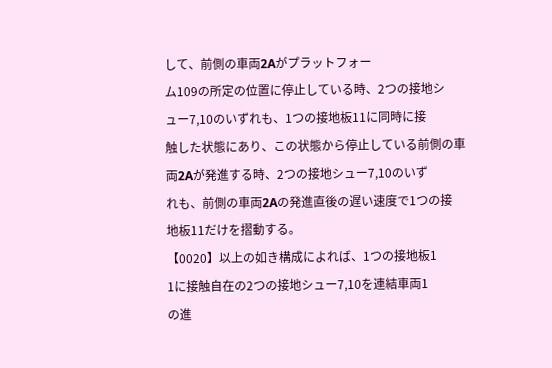して、前側の車両2Aがプラットフォー
ム109の所定の位置に停止している時、2つの接地シ
ュー7,10のいずれも、1つの接地板11に同時に接
触した状態にあり、この状態から停止している前側の車
両2Aが発進する時、2つの接地シュー7,10のいず
れも、前側の車両2Aの発進直後の遅い速度で1つの接
地板11だけを摺動する。
【0020】以上の如き構成によれば、1つの接地板1
1に接触自在の2つの接地シュー7,10を連結車両1
の進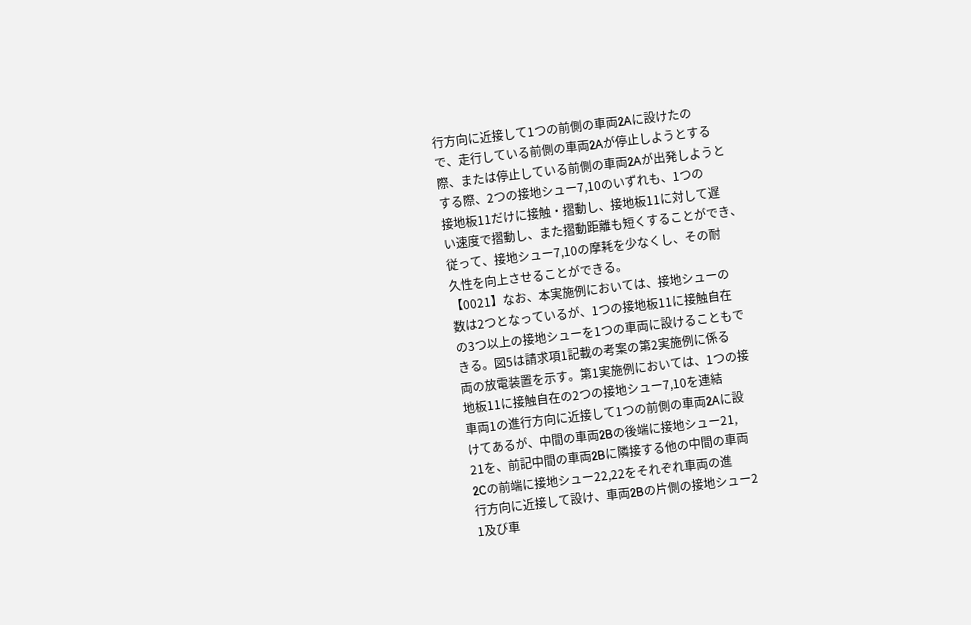行方向に近接して1つの前側の車両2Aに設けたの
で、走行している前側の車両2Aが停止しようとする
際、または停止している前側の車両2Aが出発しようと
する際、2つの接地シュー7,10のいずれも、1つの
接地板11だけに接触・摺動し、接地板11に対して遅
い速度で摺動し、また摺動距離も短くすることができ、
従って、接地シュー7,10の摩耗を少なくし、その耐
久性を向上させることができる。
【0021】なお、本実施例においては、接地シューの
数は2つとなっているが、1つの接地板11に接触自在
の3つ以上の接地シューを1つの車両に設けることもで
きる。図5は請求項1記載の考案の第2実施例に係る
両の放電装置を示す。第1実施例においては、1つの接
地板11に接触自在の2つの接地シュー7,10を連結
車両1の進行方向に近接して1つの前側の車両2Aに設
けてあるが、中間の車両2Bの後端に接地シュー21,
21を、前記中間の車両2Bに隣接する他の中間の車両
2Cの前端に接地シュー22,22をそれぞれ車両の進
行方向に近接して設け、車両2Bの片側の接地シュー2
1及び車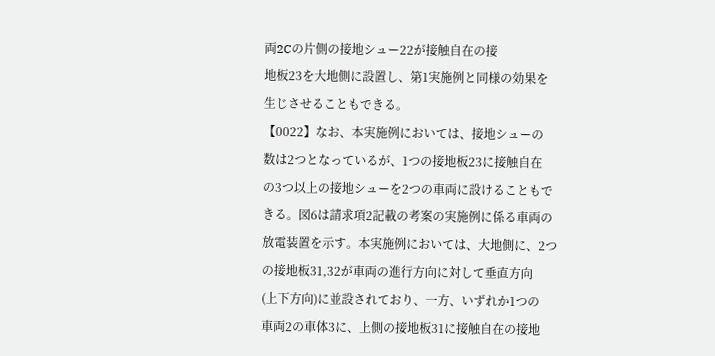両2Cの片側の接地シュー22が接触自在の接
地板23を大地側に設置し、第1実施例と同様の効果を
生じさせることもできる。
【0022】なお、本実施例においては、接地シューの
数は2つとなっているが、1つの接地板23に接触自在
の3つ以上の接地シューを2つの車両に設けることもで
きる。図6は請求項2記載の考案の実施例に係る車両の
放電装置を示す。本実施例においては、大地側に、2つ
の接地板31,32が車両の進行方向に対して垂直方向
(上下方向)に並設されており、一方、いずれか1つの
車両2の車体3に、上側の接地板31に接触自在の接地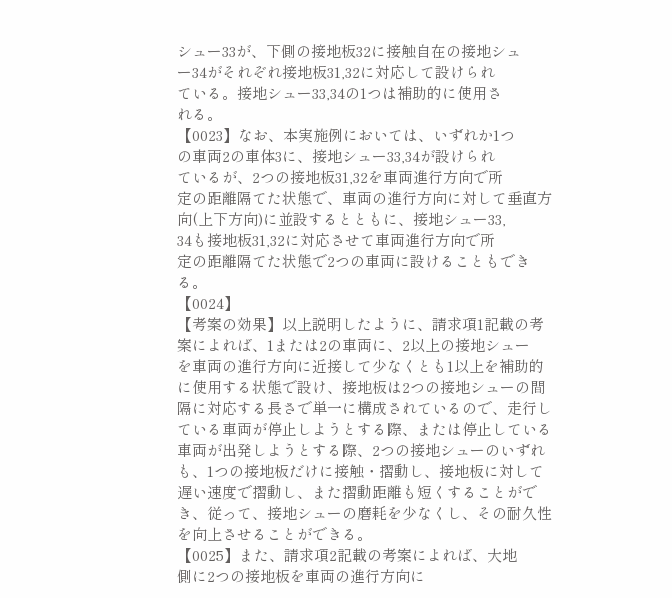シュー33が、下側の接地板32に接触自在の接地シュ
ー34がそれぞれ接地板31,32に対応して設けられ
ている。接地シュー33,34の1つは補助的に使用さ
れる。
【0023】なお、本実施例においては、いずれか1つ
の車両2の車体3に、接地シュー33,34が設けられ
ているが、2つの接地板31,32を車両進行方向で所
定の距離隔てた状態で、車両の進行方向に対して垂直方
向(上下方向)に並設するとともに、接地シュー33,
34も接地板31,32に対応させて車両進行方向で所
定の距離隔てた状態で2つの車両に設けることもでき
る。
【0024】
【考案の効果】以上説明したように、請求項1記載の考
案によれば、1または2の車両に、2以上の接地シュー
を車両の進行方向に近接して少なくとも1以上を補助的
に使用する状態で設け、接地板は2つの接地シューの間
隔に対応する長さで単一に構成されているので、走行し
ている車両が停止しようとする際、または停止している
車両が出発しようとする際、2つの接地シューのいずれ
も、1つの接地板だけに接触・摺動し、接地板に対して
遅い速度で摺動し、また摺動距離も短くすることがで
き、従って、接地シューの磨耗を少なくし、その耐久性
を向上させることができる。
【0025】また、請求項2記載の考案によれば、大地
側に2つの接地板を車両の進行方向に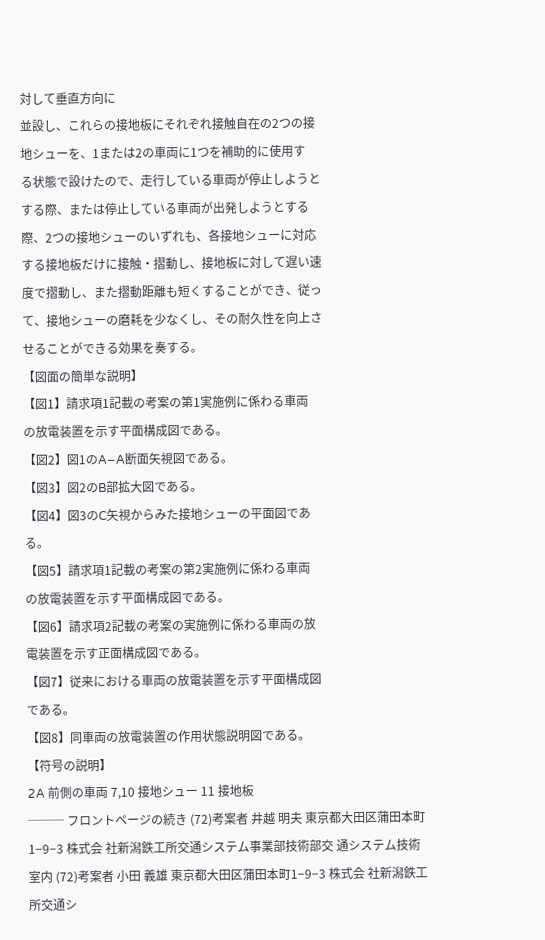対して垂直方向に
並設し、これらの接地板にそれぞれ接触自在の2つの接
地シューを、1または2の車両に1つを補助的に使用す
る状態で設けたので、走行している車両が停止しようと
する際、または停止している車両が出発しようとする
際、2つの接地シューのいずれも、各接地シューに対応
する接地板だけに接触・摺動し、接地板に対して遅い速
度で摺動し、また摺動距離も短くすることができ、従っ
て、接地シューの磨耗を少なくし、その耐久性を向上さ
せることができる効果を奏する。
【図面の簡単な説明】
【図1】請求項1記載の考案の第1実施例に係わる車両
の放電装置を示す平面構成図である。
【図2】図1のA−A断面矢視図である。
【図3】図2のB部拡大図である。
【図4】図3のC矢視からみた接地シューの平面図であ
る。
【図5】請求項1記載の考案の第2実施例に係わる車両
の放電装置を示す平面構成図である。
【図6】請求項2記載の考案の実施例に係わる車両の放
電装置を示す正面構成図である。
【図7】従来における車両の放電装置を示す平面構成図
である。
【図8】同車両の放電装置の作用状態説明図である。
【符号の説明】
2A 前側の車両 7,10 接地シュー 11 接地板
─── フロントページの続き (72)考案者 井越 明夫 東京都大田区蒲田本町1−9−3 株式会 社新潟鉄工所交通システム事業部技術部交 通システム技術室内 (72)考案者 小田 義雄 東京都大田区蒲田本町1−9−3 株式会 社新潟鉄工所交通シ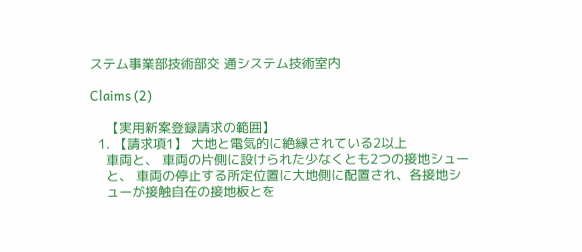ステム事業部技術部交 通システム技術室内

Claims (2)

    【実用新案登録請求の範囲】
  1. 【請求項1】 大地と電気的に絶縁されている2以上
    車両と、 車両の片側に設けられた少なくとも2つの接地シュー
    と、 車両の停止する所定位置に大地側に配置され、各接地シ
    ューが接触自在の接地板とを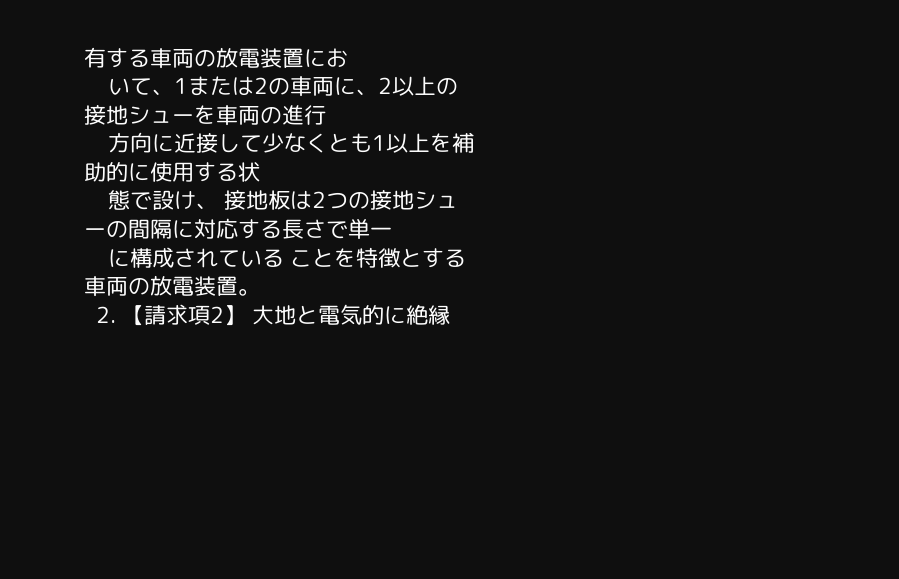有する車両の放電装置にお
    いて、1または2の車両に、2以上の接地シューを車両の進行
    方向に近接して少なくとも1以上を補助的に使用する状
    態で設け、 接地板は2つの接地シューの間隔に対応する長さで単一
    に構成されている ことを特徴とする車両の放電装置。
  2. 【請求項2】 大地と電気的に絶縁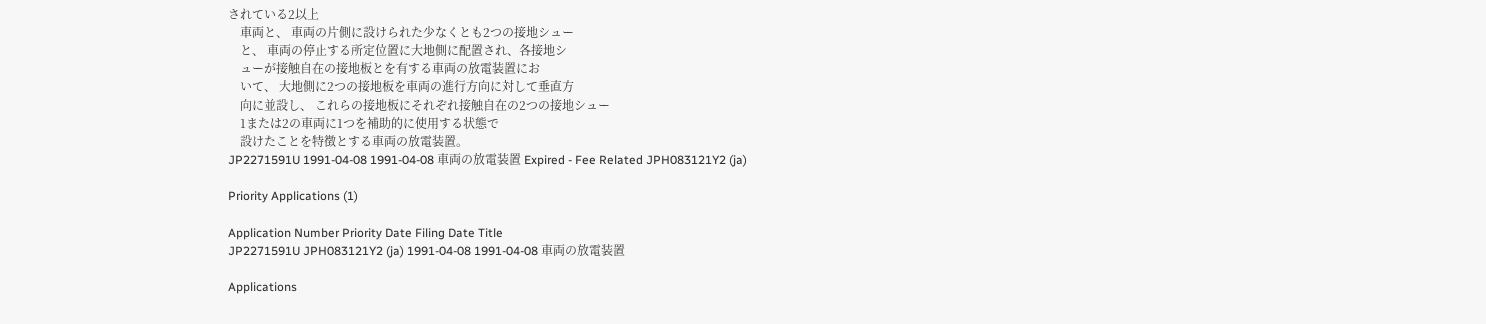されている2以上
    車両と、 車両の片側に設けられた少なくとも2つの接地シュー
    と、 車両の停止する所定位置に大地側に配置され、各接地シ
    ューが接触自在の接地板とを有する車両の放電装置にお
    いて、 大地側に2つの接地板を車両の進行方向に対して垂直方
    向に並設し、 これらの接地板にそれぞれ接触自在の2つの接地シュー
    1または2の車両に1つを補助的に使用する状態で
    設けたことを特徴とする車両の放電装置。
JP2271591U 1991-04-08 1991-04-08 車両の放電装置 Expired - Fee Related JPH083121Y2 (ja)

Priority Applications (1)

Application Number Priority Date Filing Date Title
JP2271591U JPH083121Y2 (ja) 1991-04-08 1991-04-08 車両の放電装置

Applications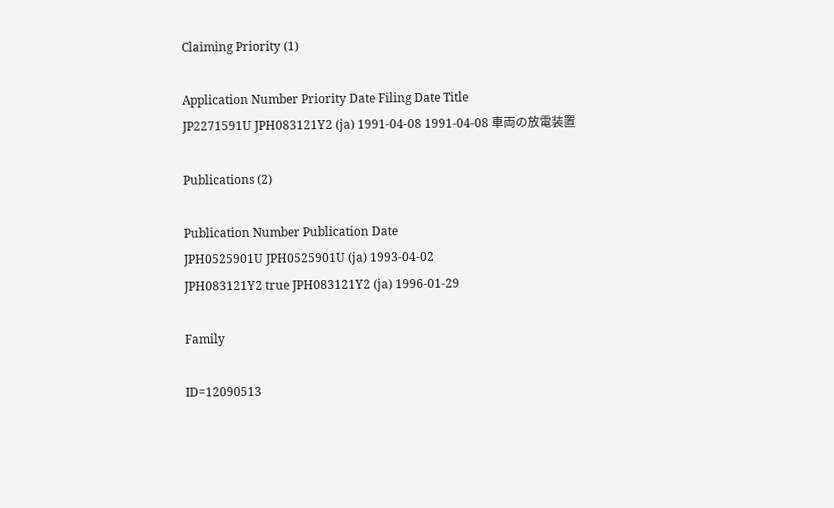Claiming Priority (1)

Application Number Priority Date Filing Date Title
JP2271591U JPH083121Y2 (ja) 1991-04-08 1991-04-08 車両の放電装置

Publications (2)

Publication Number Publication Date
JPH0525901U JPH0525901U (ja) 1993-04-02
JPH083121Y2 true JPH083121Y2 (ja) 1996-01-29

Family

ID=12090513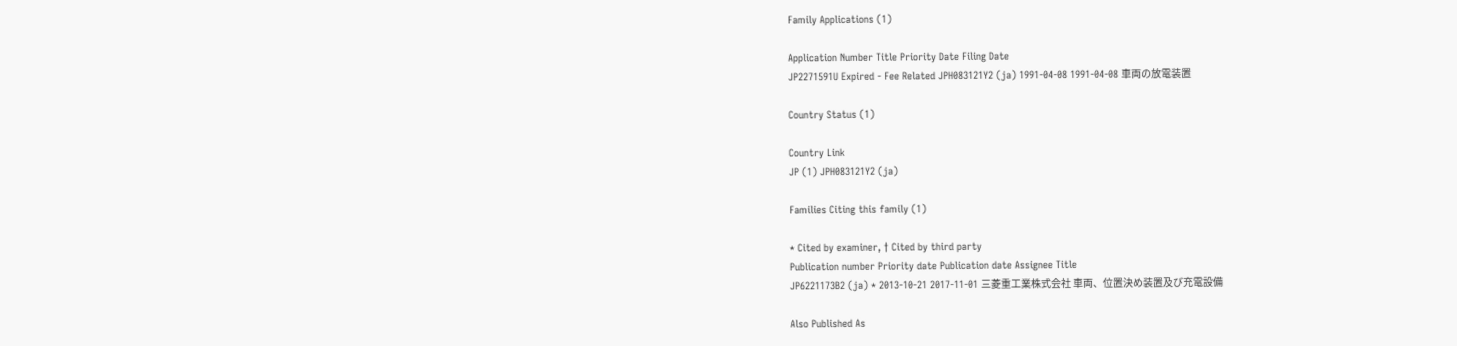Family Applications (1)

Application Number Title Priority Date Filing Date
JP2271591U Expired - Fee Related JPH083121Y2 (ja) 1991-04-08 1991-04-08 車両の放電装置

Country Status (1)

Country Link
JP (1) JPH083121Y2 (ja)

Families Citing this family (1)

* Cited by examiner, † Cited by third party
Publication number Priority date Publication date Assignee Title
JP6221173B2 (ja) * 2013-10-21 2017-11-01 三菱重工業株式会社 車両、位置決め装置及び充電設備

Also Published As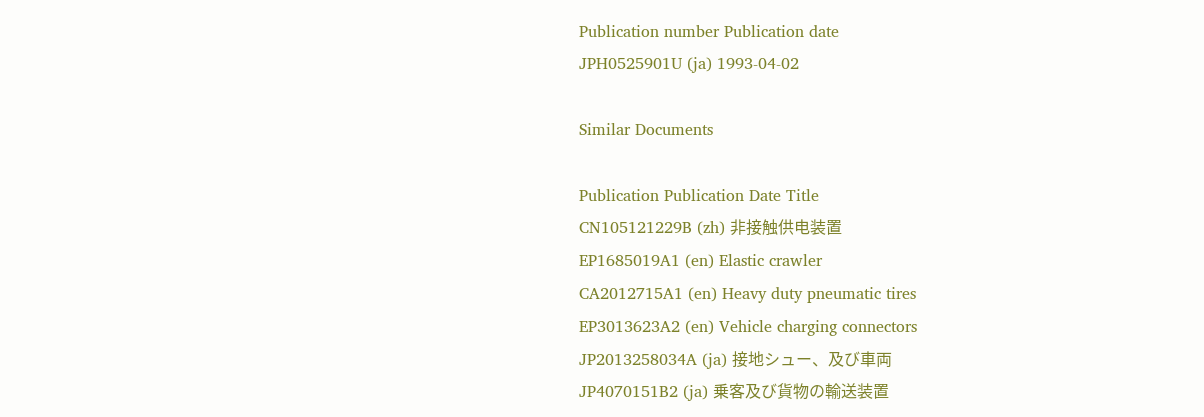Publication number Publication date
JPH0525901U (ja) 1993-04-02

Similar Documents

Publication Publication Date Title
CN105121229B (zh) 非接触供电装置
EP1685019A1 (en) Elastic crawler
CA2012715A1 (en) Heavy duty pneumatic tires
EP3013623A2 (en) Vehicle charging connectors
JP2013258034A (ja) 接地シュー、及び車両
JP4070151B2 (ja) 乗客及び貨物の輸送装置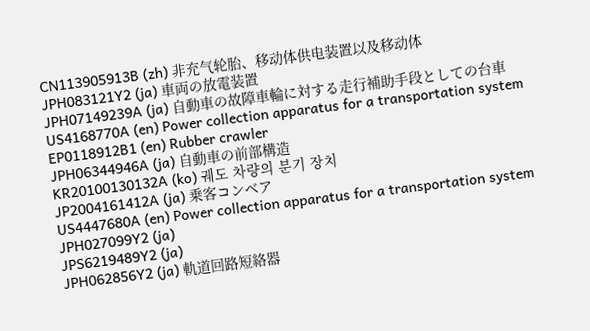CN113905913B (zh) 非充气轮胎、移动体供电装置以及移动体
JPH083121Y2 (ja) 車両の放電装置
JPH07149239A (ja) 自動車の故障車輪に対する走行補助手段としての台車
US4168770A (en) Power collection apparatus for a transportation system
EP0118912B1 (en) Rubber crawler
JPH06344946A (ja) 自動車の前部構造
KR20100130132A (ko) 궤도 차량의 분기 장치
JP2004161412A (ja) 乗客コンベア
US4447680A (en) Power collection apparatus for a transportation system
JPH027099Y2 (ja)
JPS6219489Y2 (ja)
JPH062856Y2 (ja) 軌道回路短絡器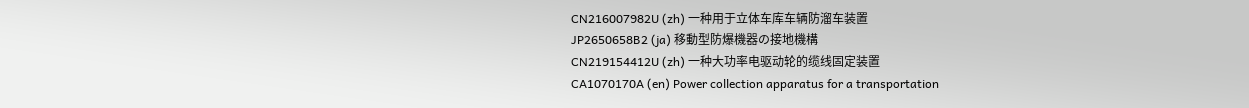CN216007982U (zh) 一种用于立体车库车辆防溜车装置
JP2650658B2 (ja) 移動型防爆機器の接地機構
CN219154412U (zh) 一种大功率电驱动轮的缆线固定装置
CA1070170A (en) Power collection apparatus for a transportation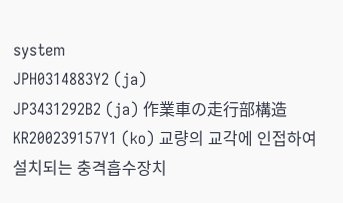system
JPH0314883Y2 (ja)
JP3431292B2 (ja) 作業車の走行部構造
KR200239157Y1 (ko) 교량의 교각에 인접하여 설치되는 충격흡수장치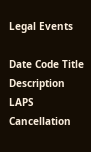Legal Events

Date Code Title Description
LAPS Cancellation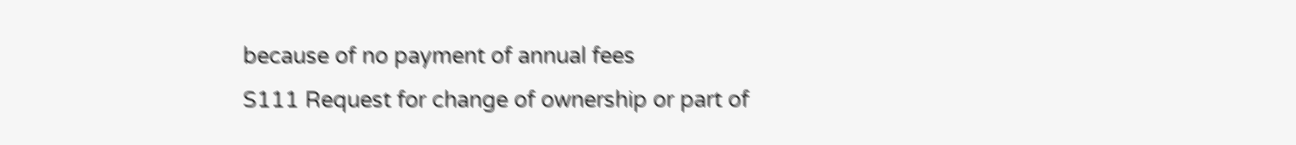because of no payment of annual fees
S111 Request for change of ownership or part of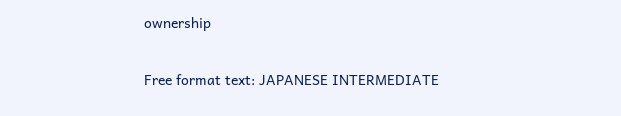ownership

Free format text: JAPANESE INTERMEDIATE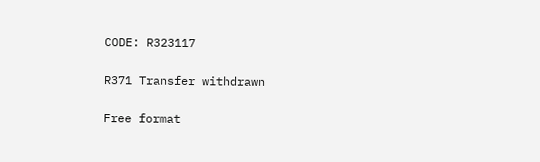CODE: R323117

R371 Transfer withdrawn

Free format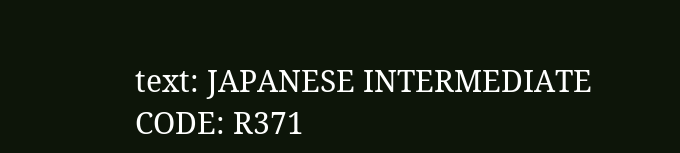text: JAPANESE INTERMEDIATE CODE: R371